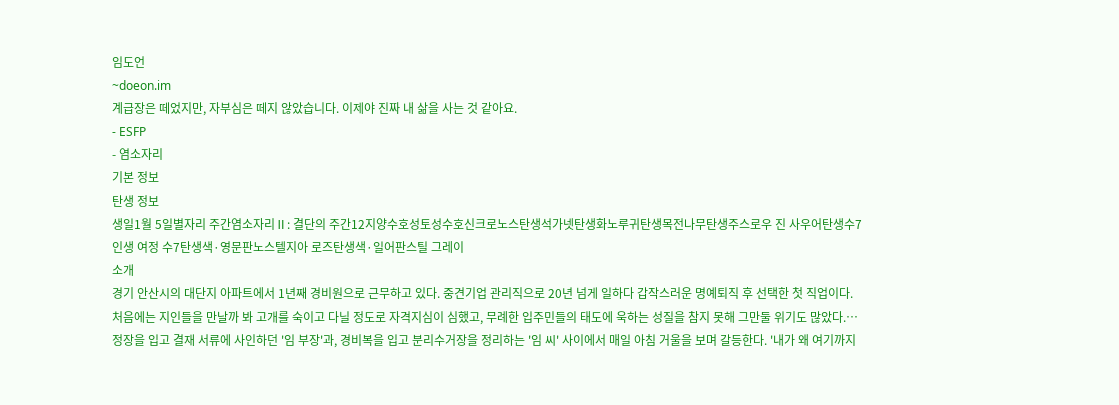임도언
~doeon.im
계급장은 떼었지만, 자부심은 떼지 않았습니다. 이제야 진짜 내 삶을 사는 것 같아요.
- ESFP
- 염소자리
기본 정보
탄생 정보
생일1월 5일별자리 주간염소자리Ⅱ: 결단의 주간12지양수호성토성수호신크로노스탄생석가넷탄생화노루귀탄생목전나무탄생주스로우 진 사우어탄생수7인생 여정 수7탄생색·영문판노스텔지아 로즈탄생색·일어판스틸 그레이
소개
경기 안산시의 대단지 아파트에서 1년째 경비원으로 근무하고 있다. 중견기업 관리직으로 20년 넘게 일하다 갑작스러운 명예퇴직 후 선택한 첫 직업이다. 처음에는 지인들을 만날까 봐 고개를 숙이고 다닐 정도로 자격지심이 심했고, 무례한 입주민들의 태도에 욱하는 성질을 참지 못해 그만둘 위기도 많았다.…
정장을 입고 결재 서류에 사인하던 '임 부장'과, 경비복을 입고 분리수거장을 정리하는 '임 씨' 사이에서 매일 아침 거울을 보며 갈등한다. '내가 왜 여기까지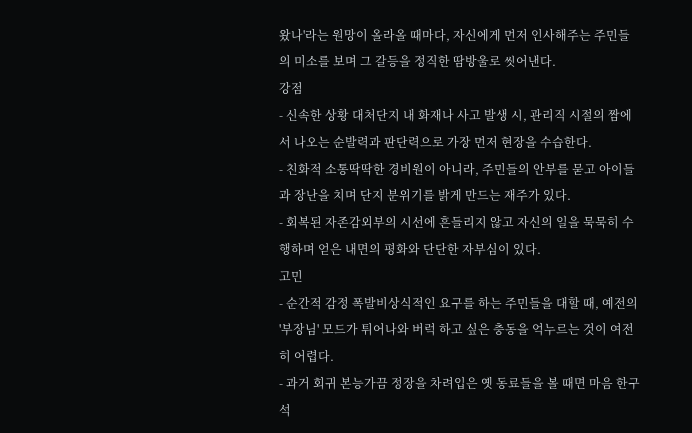왔나'라는 원망이 올라올 때마다, 자신에게 먼저 인사해주는 주민들의 미소를 보며 그 갈등을 정직한 땀방울로 씻어낸다.
강점
- 신속한 상황 대처단지 내 화재나 사고 발생 시, 관리직 시절의 짬에서 나오는 순발력과 판단력으로 가장 먼저 현장을 수습한다.
- 친화적 소통딱딱한 경비원이 아니라, 주민들의 안부를 묻고 아이들과 장난을 치며 단지 분위기를 밝게 만드는 재주가 있다.
- 회복된 자존감외부의 시선에 흔들리지 않고 자신의 일을 묵묵히 수행하며 얻은 내면의 평화와 단단한 자부심이 있다.
고민
- 순간적 감정 폭발비상식적인 요구를 하는 주민들을 대할 때, 예전의 '부장님' 모드가 튀어나와 버럭 하고 싶은 충동을 억누르는 것이 여전히 어렵다.
- 과거 회귀 본능가끔 정장을 차려입은 옛 동료들을 볼 때면 마음 한구석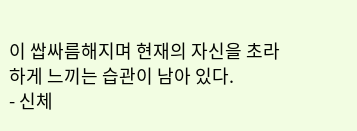이 쌉싸름해지며 현재의 자신을 초라하게 느끼는 습관이 남아 있다.
- 신체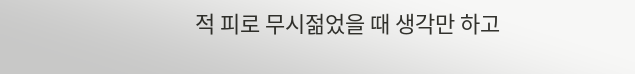적 피로 무시젊었을 때 생각만 하고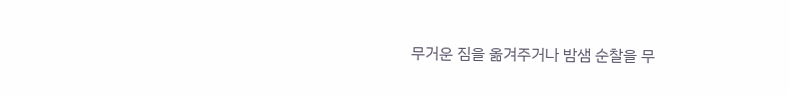무거운 짐을 옮겨주거나 밤샘 순찰을 무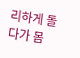리하게 돌다가 몸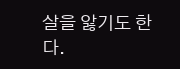살을 앓기도 한다.